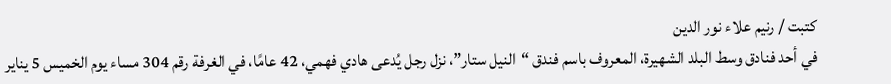كتبت / رنيم علاء نور الدين
في أحد فنادق وسط البلد الشهيرة، المعروف باسم فندق “النيل ستار”، نزل رجل يُدعى هادي فهمي، 42 عامًا، في الغرفة رقم 304 مساء يوم الخميس 5 يناير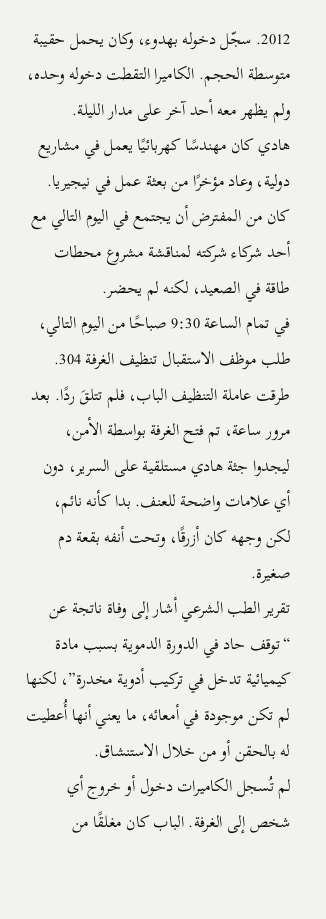2012. سجّل دخوله بهدوء، وكان يحمل حقيبة متوسطة الحجم. الكاميرا التقطت دخوله وحده، ولم يظهر معه أحد آخر على مدار الليلة.
هادي كان مهندسًا كهربائيًا يعمل في مشاريع دولية، وعاد مؤخرًا من بعثة عمل في نيجيريا. كان من المفترض أن يجتمع في اليوم التالي مع أحد شركاء شركته لمناقشة مشروع محطات طاقة في الصعيد، لكنه لم يحضر.
في تمام الساعة 9:30 صباحًا من اليوم التالي، طلب موظف الاستقبال تنظيف الغرفة 304. طرقت عاملة التنظيف الباب، فلم تتلقَ ردًا. بعد مرور ساعة، تم فتح الغرفة بواسطة الأمن، ليجدوا جثة هادي مستلقية على السرير، دون أي علامات واضحة للعنف. بدا كأنه نائم، لكن وجهه كان أزرقًا، وتحت أنفه بقعة دم صغيرة.
تقرير الطب الشرعي أشار إلى وفاة ناتجة عن “توقف حاد في الدورة الدموية بسبب مادة كيميائية تدخل في تركيب أدوية مخدرة”، لكنها لم تكن موجودة في أمعائه، ما يعني أنها أُعطيت له بالحقن أو من خلال الاستنشاق.
لم تُسجل الكاميرات دخول أو خروج أي شخص إلى الغرفة. الباب كان مغلقًا من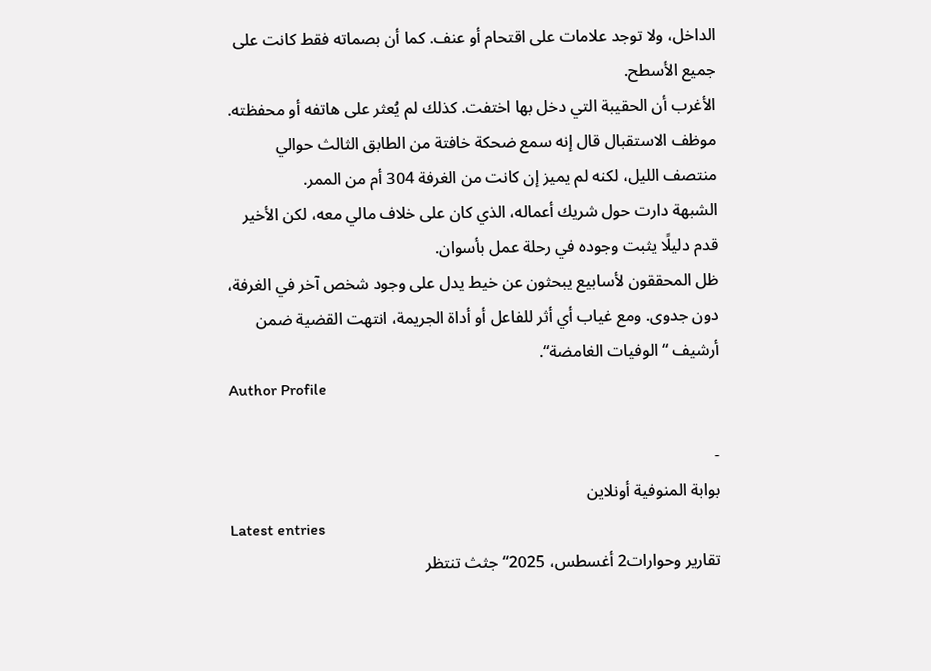الداخل، ولا توجد علامات على اقتحام أو عنف. كما أن بصماته فقط كانت على جميع الأسطح.
الأغرب أن الحقيبة التي دخل بها اختفت. كذلك لم يُعثر على هاتفه أو محفظته. موظف الاستقبال قال إنه سمع ضحكة خافتة من الطابق الثالث حوالي منتصف الليل، لكنه لم يميز إن كانت من الغرفة 304 أم من الممر.
الشبهة دارت حول شريك أعماله، الذي كان على خلاف مالي معه، لكن الأخير قدم دليلًا يثبت وجوده في رحلة عمل بأسوان.
ظل المحققون لأسابيع يبحثون عن خيط يدل على وجود شخص آخر في الغرفة، دون جدوى. ومع غياب أي أثر للفاعل أو أداة الجريمة، انتهت القضية ضمن أرشيف “الوفيات الغامضة“.
Author Profile

-
بوابة المنوفية أونلاين
Latest entries
تقارير وحوارات2 أغسطس، 2025“جثث تنتظر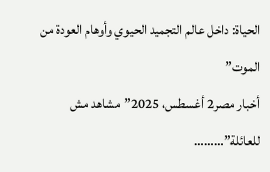الحياة: داخل عالم التجميد الحيوي وأوهام العودة من الموت”
أخبار مصر2 أغسطس، 2025”مشاهد مش للعائلة”………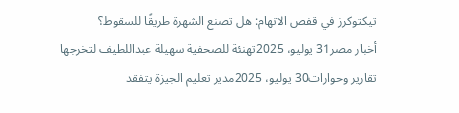تيكتوكرز في قفص الاتهام: هل تصنع الشهرة طريقًا للسقوط؟
أخبار مصر31 يوليو، 2025تهنئة للصحفية سهيلة عبداللطيف لتخرجها
تقارير وحوارات30 يوليو، 2025مدير تعليم الجيزة يتفقد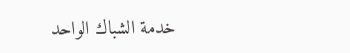خدمة الشباك الواحد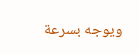ويوجه بسرعة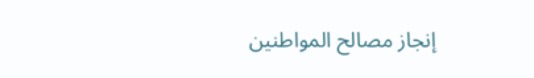إنجاز مصالح المواطنين